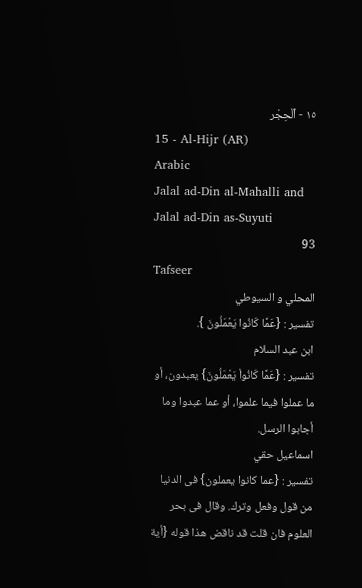١٥ - ٱلْحِجْر
15 - Al-Hijr (AR)
Arabic
Jalal ad-Din al-Mahalli and Jalal ad-Din as-Suyuti
93
Tafseer
المحلي و السيوطي
تفسير : {عَمَّا كَانُوا يَعْمَلُونَ }.
ابن عبد السلام
تفسير : {عَمَّا كَانُواْ يَعْمَلُونَ} يعبدون، أو ما عملوا فيما علموا، أو عما عبدوا وما أجابوا الرسل.
اسماعيل حقي
تفسير : {عما كانوا يعملون} فى الدنيا من قول وفعل وترك. وقال فى بحر العلوم فان قلت قد ناقض هذا قوله {أية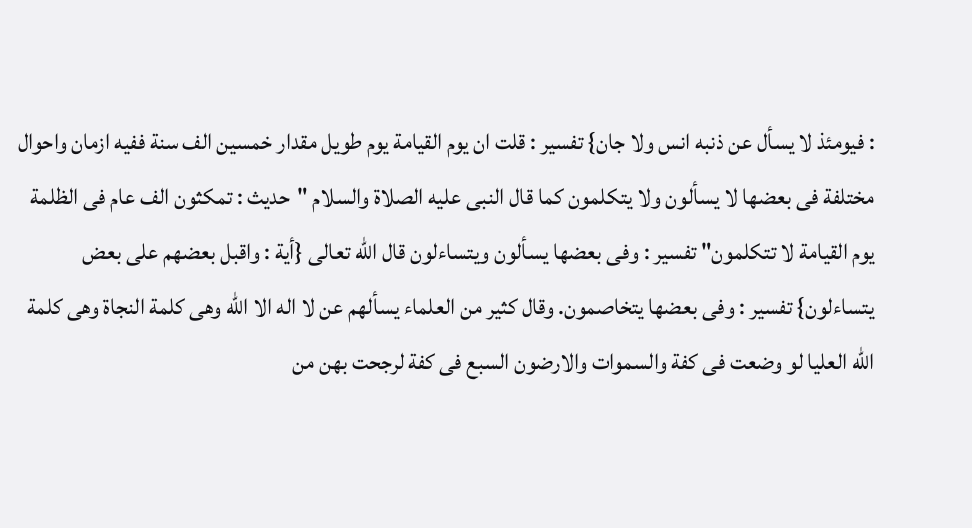: فيومئذ لا يسأل عن ذنبه انس ولا جان} تفسير : قلت ان يوم القيامة يوم طويل مقدار خمسين الف سنة ففيه ازمان واحوال مختلفة فى بعضها لا يسألون ولا يتكلمون كما قال النبى عليه الصلاة والسلام "حديث : تمكثون الف عام فى الظلمة يوم القيامة لا تتكلمون" تفسير : وفى بعضها يسألون ويتساءلون قال الله تعالى {أية : واقبل بعضهم على بعض يتساءلون} تفسير : وفى بعضها يتخاصمون. وقال كثير من العلماء يسألهم عن لا اله الا الله وهى كلمة النجاة وهى كلمة الله العليا لو وضعت فى كفة والسموات والارضون السبع فى كفة لرجحت بهن من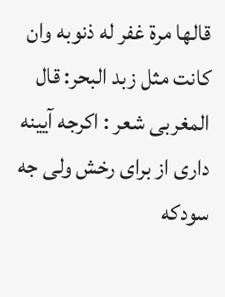قالها مرة غفر له ذنوبه وان كانت مثل زبد البحر: قال المغربى شعر : اكرجه آيينه دارى از براى رخش ولى جه سودكه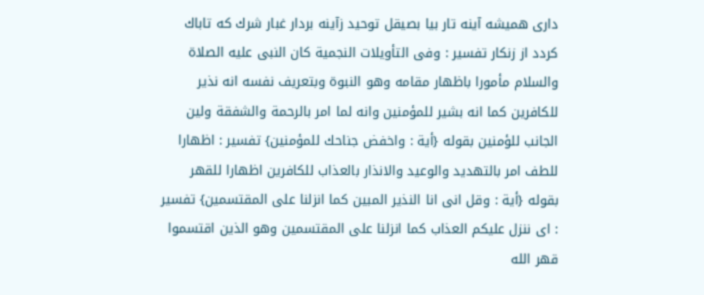دارى هميشه آينه تار بيا بصيقل توحيد زآينه بردار غبار شرك كه تاباك كردد از زنكار تفسير : وفى التأويلات النجمية كان النبى عليه الصلاة والسلام مأمورا باظهار مقامه وهو النبوة وبتعريف نفسه انه نذير للكافرين كما انه بشير للمؤمنين وانه لما امر بالرحمة والشفقة ولين الجانب للؤمنين بقوله {أية : واخفض جناحك للمؤمنين} تفسير : اظهارا للطف امر بالتهديد والوعيد والانذار بالعذاب للكافرين اظهارا للقهر بقوله {أية : وقل انى انا النذير المبين كما انزلنا على المقتسمين} تفسير : اى ننزل عليكم العذاب كما انزلنا على المقتسمين وهو الذين اقتسموا قهر الله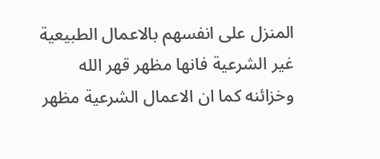المنزل على انفسهم بالاعمال الطبيعية غير الشرعية فانها مظهر قهر الله وخزائنه كما ان الاعمال الشرعية مظهر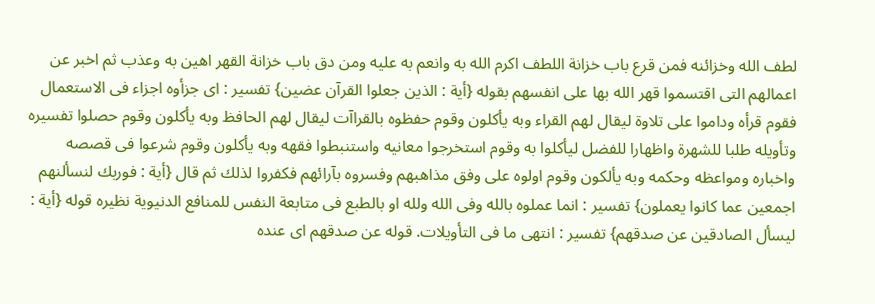لطف الله وخزائنه فمن قرع باب خزانة اللطف اكرم الله به وانعم به عليه ومن دق باب خزانة القهر اهين به وعذب ثم اخبر عن اعمالهم التى اقتسموا قهر الله بها على انفسهم بقوله {أية : الذين جعلوا القرآن عضين} تفسير : اى جزأوه اجزاء فى الاستعمال فقوم قرأه وداموا على تلاوة ليقال لهم القراء وبه يأكلون وقوم حفظوه بالقراآت ليقال لهم الحافظ وبه يأكلون وقوم حصلوا تفسيره وتأويله طلبا للشهرة واظهارا للفضل ليأكلوا به وقوم استخرجوا معانيه واستنبطوا فقهه وبه يأكلون وقوم شرعوا فى قصصه واخباره ومواعظه وحكمه وبه يألكون وقوم اولوه على وفق مذاهبهم وفسروه بآرائهم فكفروا لذلك ثم قال {أية : فوربك لنسألنهم اجمعين عما كانوا يعملون} تفسير : انما عملوه بالله وفى الله ولله او بالطبع فى متابعة النفس للمنافع الدنيوية نظيره قوله {أية : ليسأل الصادقين عن صدقهم} تفسير : انتهى ما فى التأويلات. قوله عن صدقهم اى عنده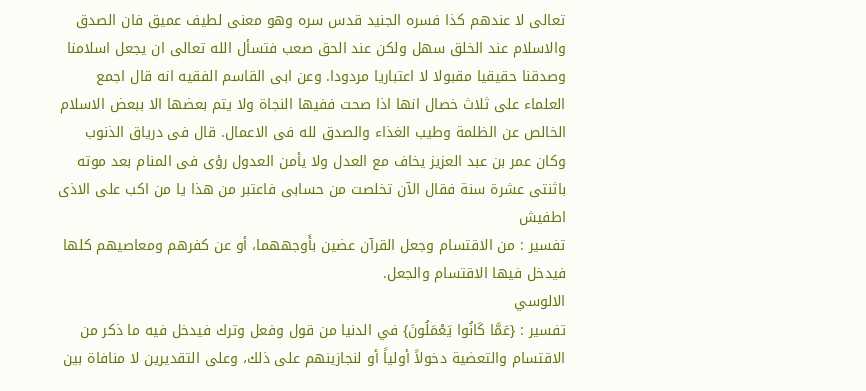تعالى لا عندهم كذا فسره الجنيد قدس سره وهو معنى لطيف عميق فان الصدق والاسلام عند الخلق سهل ولكن عند الحق صعب فتسأل الله تعالى ان يجعل اسلامنا وصدقنا حقيقيا مقبولا لا اعتباريا مردودا. وعن ابى القاسم الفقيه انه قال اجمع العلماء على ثلاث خصال انها اذا صحت ففيها النجاة ولا يتم بعضها الا ببعض الاسلام الخالص عن الظلمة وطيب الغذاء والصدق لله فى الاعمال. قال فى درياق الذنوب وكان عمر بن عبد العزيز يخاف مع العدل ولا يأمن العدول رؤى فى المنام بعد موته باثنتى عشرة سنة فقال الآن تخلصت من حسابى فاعتبر من هذا يا من اكب على الاذى
اطفيش
تفسير : من الاقتسام وجعل القرآن عضين بأَوجههما، أو عن كفرهم ومعاصيهم كلها فيدخل فيها الاقتسام والجعل.
الالوسي
تفسير : {عَمَّا كَانُوا يَعْمَلُونَ} في الدنيا من قول وفعل وترك فيدخل فيه ما ذكر من الاقتسام والتعضية دخولاً أولياً أو لنجازينهم على ذلك، وعلى التقديرين لا منافاة بين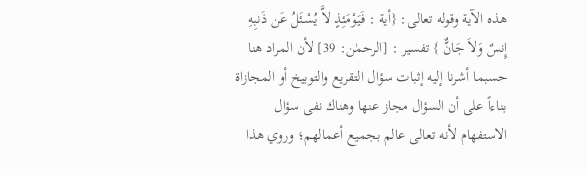هذه الآية وقوله تعالى: {أية : فَيَوْمَئِذٍ لاَّ يُسْـئَلُ عَن ذَنبِهِ إِنسٌ وَلاَ جَانٌّ } تفسير : [الرحمٰن: 39] لأن المراد هنا حسبما أشرنا إليه إثبات سؤال التقريع والتوبيخ أو المجازاة بناءاً على أن السؤال مجاز عنها وهناك نفى سؤال الاستفهام لأنه تعالى عالم بجميع أعمالهم؛ وروي هذا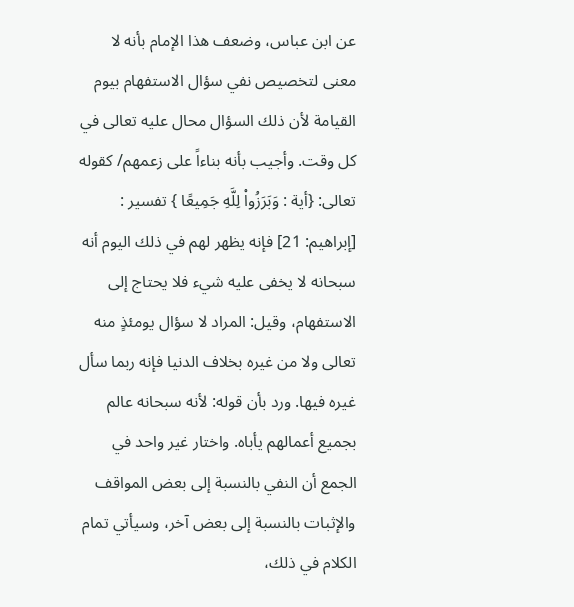عن ابن عباس، وضعف هذا الإمام بأنه لا معنى لتخصيص نفي سؤال الاستفهام بيوم القيامة لأن ذلك السؤال محال عليه تعالى في كل وقت. وأجيب بأنه بناءاً على زعمهم/ كقوله تعالى: {أية : وَبَرَزُواْ لِلَّهِ جَمِيعًا } تفسير : [إبراهيم: 21] فإنه يظهر لهم في ذلك اليوم أنه سبحانه لا يخفى عليه شيء فلا يحتاج إلى الاستفهام، وقيل: المراد لا سؤال يومئذٍ منه تعالى ولا من غيره بخلاف الدنيا فإنه ربما سأل غيره فيها. ورد بأن قوله: لأنه سبحانه عالم بجميع أعمالهم يأباه. واختار غير واحد في الجمع أن النفي بالنسبة إلى بعض المواقف والإثبات بالنسبة إلى بعض آخر، وسيأتي تمام الكلام في ذلك،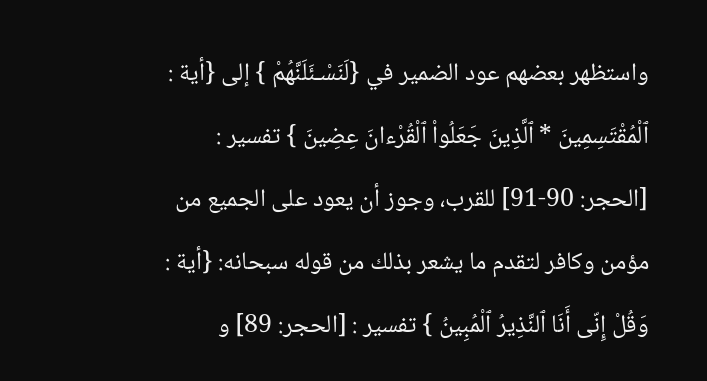واستظهر بعضهم عود الضمير في {لَنَسْـئَلَنَّهُمْ } إلى {أية : ٱلْمُقْتَسِمِينَ * ٱلَّذِينَ جَعَلُواْ ٱلْقُرْءانَ عِضِينَ } تفسير : [الحجر: 90-91] للقرب، وجوز أن يعود على الجميع من مؤمن وكافر لتقدم ما يشعر بذلك من قوله سبحانه: {أية : وَقُلْ إِنّى أَنَا ٱلنَّذِيرُ ٱلْمُبِينُ } تفسير : [الحجر: 89] و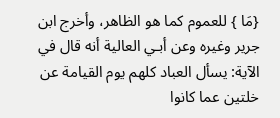{مَا } للعموم كما هو الظاهر، وأخرج ابن جرير وغيره وعن أبـي العالية أنه قال في الآية: يسأل العباد كلهم يوم القيامة عن خلتين عما كانوا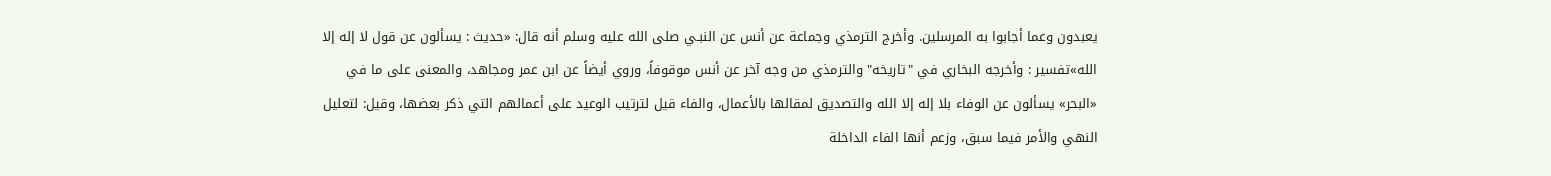يعبدون وعما أجابوا به المرسلين. وأخرج الترمذي وجماعة عن أنس عن النبـي صلى الله عليه وسلم أنه قال: «حديث : يسألون عن قول لا إله إلا الله»تفسير : وأخرجه البخاري في "تاريخه" والترمذي من وجه آخر عن أنس موقوفاً، وروي أيضاً عن ابن عمر ومجاهد، والمعنى على ما في «البحر» يسألون عن الوفاء بلا إله إلا الله والتصديق لمقالها بالأعمال، والفاء قيل لترتيب الوعيد على أعمالهم التي ذكر بعضها، وقيل: لتعليل النهي والأمر فيما سبق، وزعم أنها الفاء الداخلة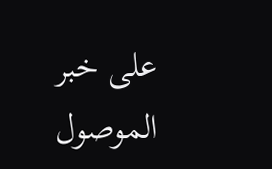على خبر الموصول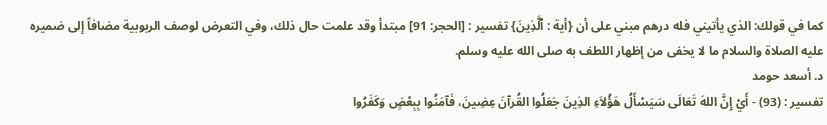كما في قولك: الذي يأتيني فله درهم مبني على أن {أية : ٱلَّذِينَ} تفسير : [الحجر: 91] مبتدأ وقد علمت حال ذلك، وفي التعرض لوصف الربوبية مضافاً إلى ضميره عليه الصلاة والسلام ما لا يخفى من إظهار اللطف به صلى الله عليه وسلم.
د. أسعد حومد
تفسير : (93) - أَيْ إِنَّ اللهَ تَعَالَى سَيَسْأَلُ هَؤُلاَءِ الذِينَ جَعَلُوا القُرآنَ عِضِينَ، فَآمَنُوا بِبِعْضٍ وَكَفَرُوا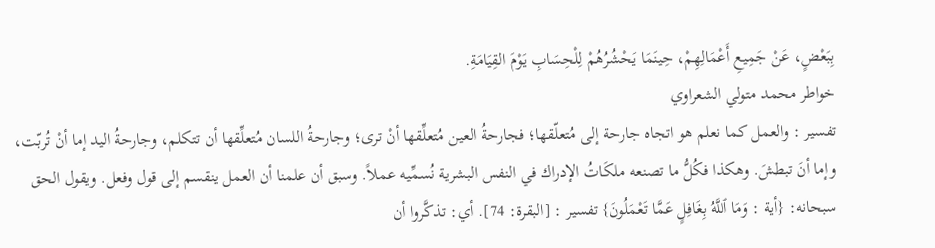بِبَعْضٍ، عَنْ جَمِيعِ أَعْمَالِهِمْ، حِينَمَا يَحْشُرُهُمْ لِلْحِسَابِ يَوْمَ القِيَامَةِ.
خواطر محمد متولي الشعراوي
تفسير : والعمل كما نعلم هو اتجاه جارحة إلى مُتعلّقها؛ فجارحةُ العين مُتعلِّقها أنْ ترى؛ وجارحةُ اللسان مُتعلِّقها أن تتكلم، وجارحةُ اليد إما أنْ تُربّت، وإما أنَ تبطشَ. وهكذا فكُلُّ ما تصنعه ملكَاتُ الإدراك في النفس البشرية نُسمِّيه عملاً. وسبق أن علمنا أن العمل ينقسم إلى قول وفعل. ويقول الحق سبحانه: {أية : وَمَا ٱللَّهُ بِغَافِلٍ عَمَّا تَعْمَلُونَ} تفسير : [البقرة: 74]. أي: تذكَّروا أن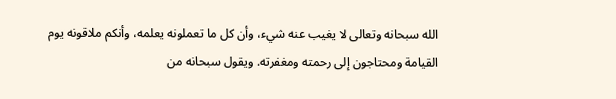الله سبحانه وتعالى لا يغيب عنه شيء، وأن كل ما تعملونه يعلمه، وأنكم ملاقونه يوم القيامة ومحتاجون إلى رحمته ومغفرته. ويقول سبحانه من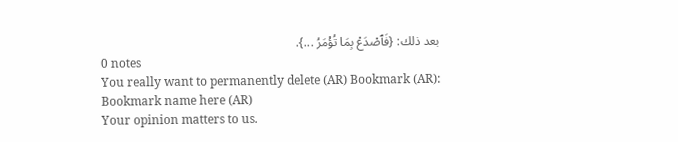بعد ذلك: {فَٱصْدَعْ بِمَا تُؤْمَرُ ...}.
0 notes
You really want to permanently delete (AR) Bookmark (AR): Bookmark name here (AR)
Your opinion matters to us.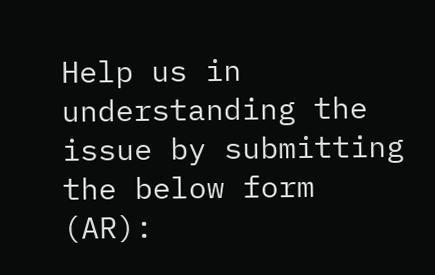Help us in understanding the issue by submitting the below form (AR):